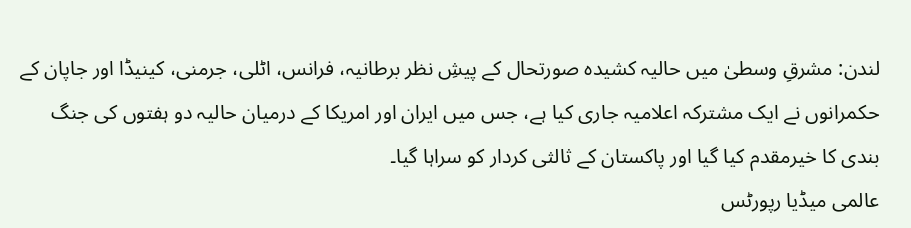لندن: مشرقِ وسطیٰ میں حالیہ کشیدہ صورتحال کے پیشِ نظر برطانیہ، فرانس، اٹلی، جرمنی، کینیڈا اور جاپان کے حکمرانوں نے ایک مشترکہ اعلامیہ جاری کیا ہے، جس میں ایران اور امریکا کے درمیان حالیہ دو ہفتوں کی جنگ بندی کا خیرمقدم کیا گیا اور پاکستان کے ثالثی کردار کو سراہا گیا۔
عالمی میڈیا رپورٹس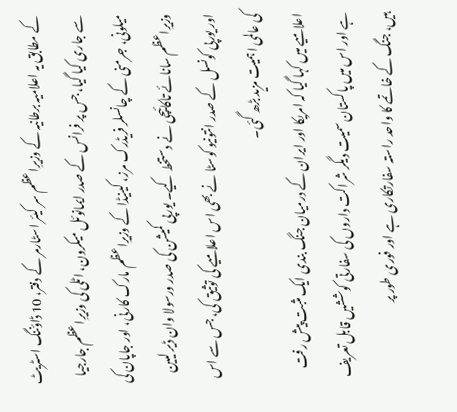کے مطابق یہ اعلامیہ برطانیہ کے وزیرِاعظم سر کیئر اسٹارمر کے دفتر، 10 ڈاؤننگ اسٹریٹ سے جاری کیا گیا، جس پر فرانس کے صدر ایمانوئل میکرون، اٹلی کی وزیرِاعظم جارجیا میلونی، جرمنی کے چانسلر فریڈرک مرز، کینیڈا کے وزیرِاعظم مارک کارنی، اور جاپان کی وزیرِاعظم سانائے تاکائیچی نے دستخط کیے۔ یورپی کمیشن کی صدر ورسولا وان ڈیر لیین اور یورپی کونسل کے صدر انتونیو کوسٹا نے بھی اس اعلامیے کی توثیق کی، جس سے اس کی عالمی اہمیت مزید بڑھ گئی۔
اعلامیے میں کہا گیا کہ امریکا اور ایران کے درمیان جنگ بندی ایک مثبت پیش رفت ہے اور اس میں پاکستان سمیت دیگر شراکت داروں کی سفارتی کوششیں قابل تعریف ہیں، جنگ کے خاتمے کا واحد راستہ سفارتکاری ہے اور فوری طور پر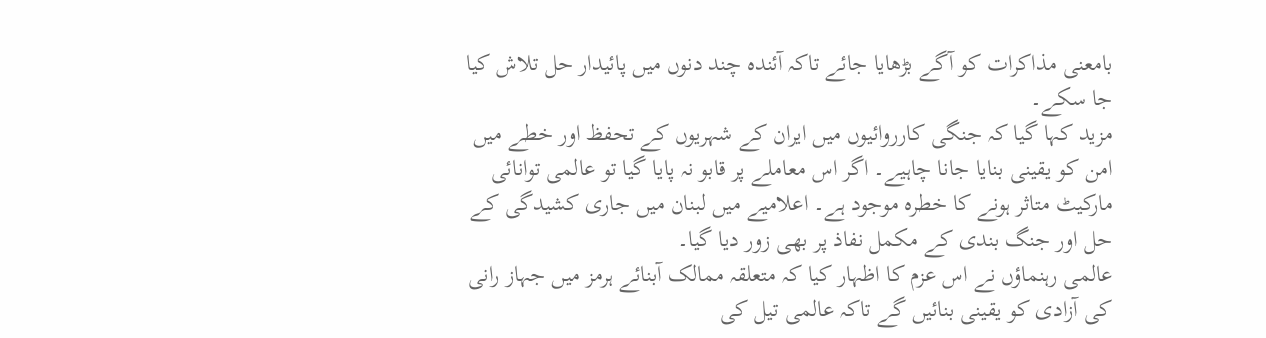بامعنی مذاکرات کو آگے بڑھایا جائے تاکہ آئندہ چند دنوں میں پائیدار حل تلاش کیا جا سکے۔
مزید کہا گیا کہ جنگی کارروائیوں میں ایران کے شہریوں کے تحفظ اور خطے میں امن کو یقینی بنایا جانا چاہیے۔ اگر اس معاملے پر قابو نہ پایا گیا تو عالمی توانائی مارکیٹ متاثر ہونے کا خطرہ موجود ہے۔ اعلامیے میں لبنان میں جاری کشیدگی کے حل اور جنگ بندی کے مکمل نفاذ پر بھی زور دیا گیا۔
عالمی رہنماؤں نے اس عزم کا اظہار کیا کہ متعلقہ ممالک آبنائے ہرمز میں جہاز رانی کی آزادی کو یقینی بنائیں گے تاکہ عالمی تیل کی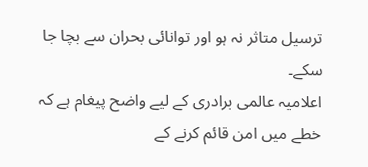ترسیل متاثر نہ ہو اور توانائی بحران سے بچا جا سکے۔
اعلامیہ عالمی برادری کے لیے واضح پیغام ہے کہ خطے میں امن قائم کرنے کے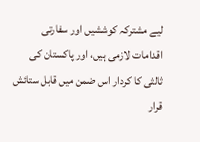لیے مشترکہ کوششیں اور سفارتی اقدامات لازمی ہیں، اور پاکستان کی ثالثی کا کردار اس ضمن میں قابل ستائش قرار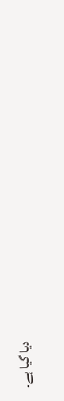دیا گیا ہے۔